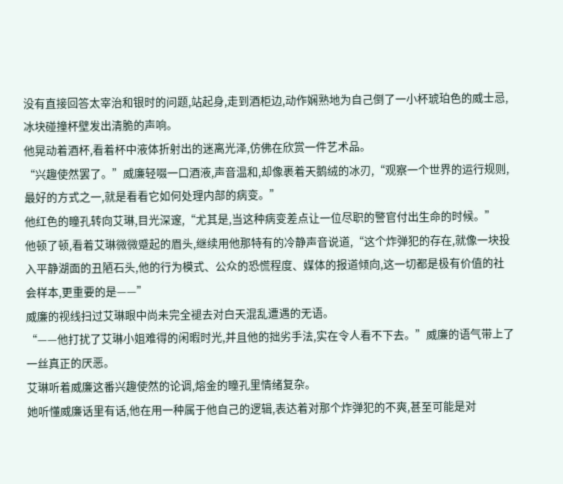没有直接回答太宰治和银时的问题,站起身,走到酒柜边,动作娴熟地为自己倒了一小杯琥珀色的威士忌,冰块碰撞杯壁发出清脆的声响。
他晃动着酒杯,看着杯中液体折射出的迷离光泽,仿佛在欣赏一件艺术品。
“兴趣使然罢了。”威廉轻啜一口酒液,声音温和,却像裹着天鹅绒的冰刃,“观察一个世界的运行规则,最好的方式之一,就是看看它如何处理内部的病变。”
他红色的瞳孔转向艾琳,目光深邃,“尤其是,当这种病变差点让一位尽职的警官付出生命的时候。”
他顿了顿,看着艾琳微微蹙起的眉头,继续用他那特有的冷静声音说道,“这个炸弹犯的存在,就像一块投入平静湖面的丑陋石头,他的行为模式、公众的恐慌程度、媒体的报道倾向,这一切都是极有价值的社会样本,更重要的是——”
威廉的视线扫过艾琳眼中尚未完全褪去对白天混乱遭遇的无语。
“——他打扰了艾琳小姐难得的闲暇时光,并且他的拙劣手法,实在令人看不下去。”威廉的语气带上了一丝真正的厌恶。
艾琳听着威廉这番兴趣使然的论调,熔金的瞳孔里情绪复杂。
她听懂威廉话里有话,他在用一种属于他自己的逻辑,表达着对那个炸弹犯的不爽,甚至可能是对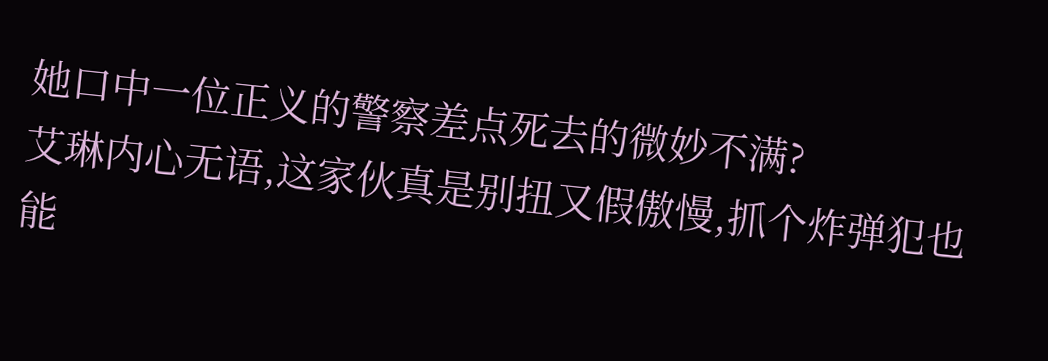她口中一位正义的警察差点死去的微妙不满?
艾琳内心无语,这家伙真是别扭又假傲慢,抓个炸弹犯也能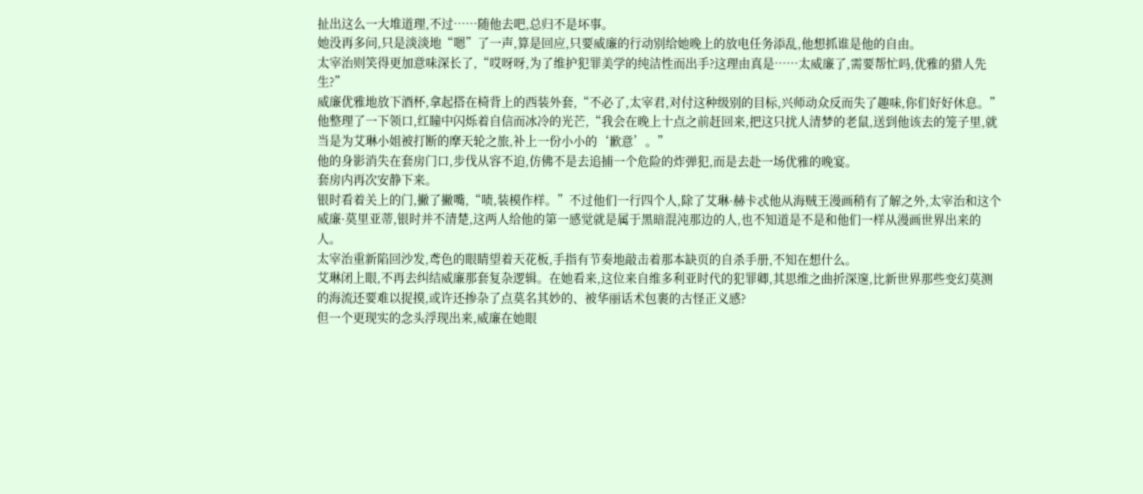扯出这么一大堆道理,不过……随他去吧,总归不是坏事。
她没再多问,只是淡淡地“嗯”了一声,算是回应,只要威廉的行动别给她晚上的放电任务添乱,他想抓谁是他的自由。
太宰治则笑得更加意味深长了,“哎呀呀,为了维护犯罪美学的纯洁性而出手?这理由真是……太威廉了,需要帮忙吗,优雅的猎人先生?”
威廉优雅地放下酒杯,拿起搭在椅背上的西装外套,“不必了,太宰君,对付这种级别的目标,兴师动众反而失了趣味,你们好好休息。”
他整理了一下领口,红瞳中闪烁着自信而冰冷的光芒,“我会在晚上十点之前赶回来,把这只扰人清梦的老鼠,送到他该去的笼子里,就当是为艾琳小姐被打断的摩天轮之旅,补上一份小小的‘歉意’。”
他的身影消失在套房门口,步伐从容不迫,仿佛不是去追捕一个危险的炸弹犯,而是去赴一场优雅的晚宴。
套房内再次安静下来。
银时看着关上的门,撇了撇嘴,“啧,装模作样。”不过他们一行四个人,除了艾琳·赫卡忒他从海贼王漫画稍有了解之外,太宰治和这个威廉·莫里亚蒂,银时并不清楚,这两人给他的第一感觉就是属于黑暗混沌那边的人,也不知道是不是和他们一样从漫画世界出来的人。
太宰治重新陷回沙发,鸢色的眼睛望着天花板,手指有节奏地敲击着那本缺页的自杀手册,不知在想什么。
艾琳闭上眼,不再去纠结威廉那套复杂逻辑。在她看来,这位来自维多利亚时代的犯罪卿,其思维之曲折深邃,比新世界那些变幻莫测的海流还要难以捉摸,或许还掺杂了点莫名其妙的、被华丽话术包裹的古怪正义感?
但一个更现实的念头浮现出来,威廉在她眼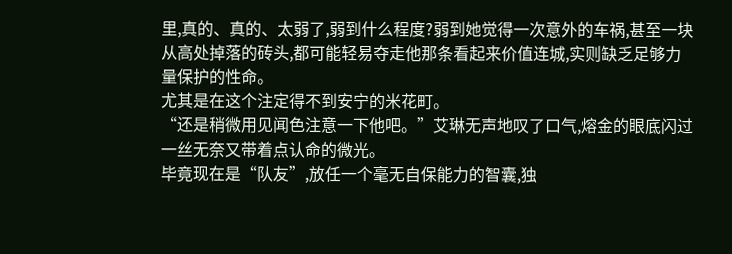里,真的、真的、太弱了,弱到什么程度?弱到她觉得一次意外的车祸,甚至一块从高处掉落的砖头,都可能轻易夺走他那条看起来价值连城,实则缺乏足够力量保护的性命。
尤其是在这个注定得不到安宁的米花町。
“还是稍微用见闻色注意一下他吧。”艾琳无声地叹了口气,熔金的眼底闪过一丝无奈又带着点认命的微光。
毕竟现在是“队友”,放任一个毫无自保能力的智囊,独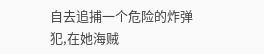自去追捕一个危险的炸弹犯,在她海贼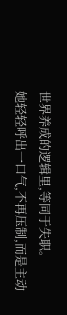世界养成的逻辑里,等同于失职。
她轻轻呼出一口气,不再压制,而是主动